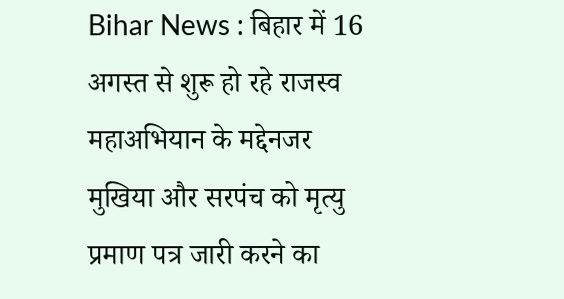Bihar News : बिहार में 16 अगस्त से शुरू हो रहे राजस्व महाअभियान के मद्देनजर मुखिया और सरपंच को मृत्यु प्रमाण पत्र जारी करने का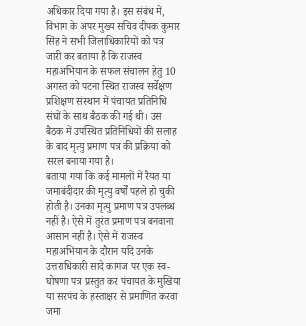अधिकार दिया गया है। इस संबंध में, विभाग के अपर मुख्य सचिव दीपक कुमार सिंह ने सभी जिलाधिकारियों को पत्र जारी कर बताया है कि राजस्व महाअभियान के सफल संचालन हेतु 10 अगस्त को पटना स्थित राजस्व सर्वेक्षण प्रशिक्षण संस्थान में पंचायत प्रतिनिधि संघों के साथ बैठक की गई थी। उस बैठक में उपस्थित प्रतिनिधियों की सलाह के बाद मृत्यु प्रमाण पत्र की प्रक्रिया को सरल बनाया गया है।
बताया गया कि कई मामलों में रैयत या जमाबंदीदार की मृत्यु वर्षों पहले हो चुकी होती है। उनका मृत्यु प्रमाण पत्र उपलब्ध नहीं है। ऐसे में तुरंत प्रमाण पत्र बनवाना आसान नहीं है। ऐसे में राजस्व महाअभियान के दौरान यदि उनके उत्तराधिकारी सादे कागज पर एक स्व-घोषणा पत्र प्रस्तुत कर पंचायत के मुखिया या सरपंच के हस्ताक्षर से प्रमाणित करवा जमा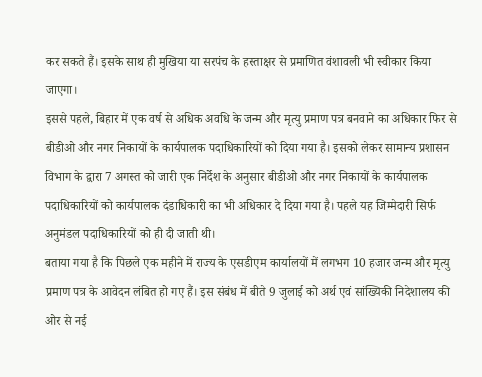कर सकते हैं। इसके साथ ही मुखिया या सरपंच के हस्ताक्षर से प्रमाणित वंशावली भी स्वीकार किया जाएगा।
इससे पहले, बिहार में एक वर्ष से अधिक अवधि के जन्म और मृत्यु प्रमाण पत्र बनवाने का अधिकार फिर से बीडीओ और नगर निकायों के कार्यपालक पदाधिकारियों को दिया गया है। इसको लेकर सामान्य प्रशासन विभाग के द्वारा 7 अगस्त को जारी एक निर्देश के अनुसार बीडीओ और नगर निकायों के कार्यपालक पदाधिकारियों को कार्यपालक दंडाधिकारी का भी अधिकार दे दिया गया है। पहले यह जिम्मेदारी सिर्फ अनुमंडल पदाधिकारियों को ही दी जाती थी।
बताया गया है कि पिछले एक महीने में राज्य के एसडीएम कार्यालयों में लगभग 10 हजार जन्म और मृत्यु प्रमाण पत्र के आवेदन लंबित हो गए हैं। इस संबंध में बीते 9 जुलाई को अर्थ एवं सांख्यिकी निदेशालय की ओर से नई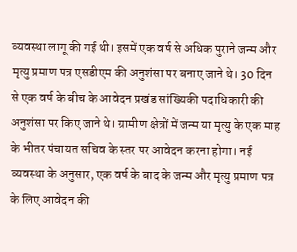व्यवस्था लागू की गई थी। इसमें एक वर्ष से अधिक पुराने जन्म और मृत्यु प्रमाण पत्र एसडीएम की अनुशंसा पर बनाए जाने थे। 30 दिन से एक वर्ष के बीच के आवेदन प्रखंड सांख्यिकी पदाधिकारी की अनुशंसा पर किए जाने थे। ग्रामीण क्षेत्रों में जन्म या मृत्यु के एक माह के भीतर पंचायत सचिव के स्तर पर आवेदन करना होगा। नई व्यवस्था के अनुसार, एक वर्ष के बाद के जन्म और मृत्यु प्रमाण पत्र के लिए आवेदन की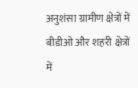अनुशंसा ग्रामीण क्षेत्रों में बीडीओ और शहरी क्षेत्रों में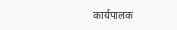कार्यपालक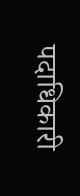पदाधिकारी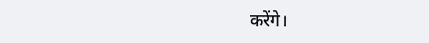करेंगे।